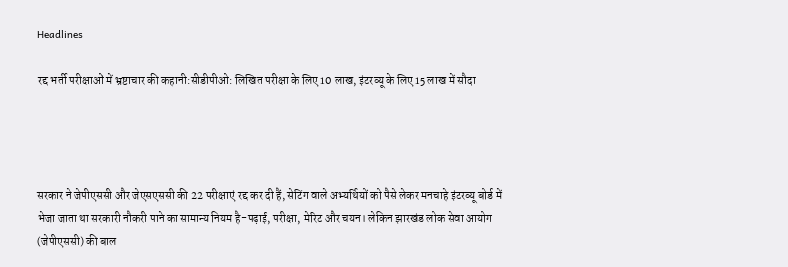Headlines

रद्द भर्ती परीक्षाओं में भ्रष्टाचार की कहानी:सीडीपीओ: लिखित परीक्षा के लिए 10 लाख, इंटरव्यू के लिए 15 लाख में सौदा




सरकार ने जेपीएससी और जेएसएससी की 22 परीक्षाएं रद्द कर दी हैं, सेटिंग वाले अभ्यर्थियों को पैसे लेकर मनचाहे इंटरव्यू बोर्ड में भेजा जाता था सरकारी नौकरी पाने का सामान्य नियम है-पढ़ाई, परीक्षा, मेरिट और चयन। लेकिन झारखंड लोक सेवा आयोग (जेपीएससी) की बाल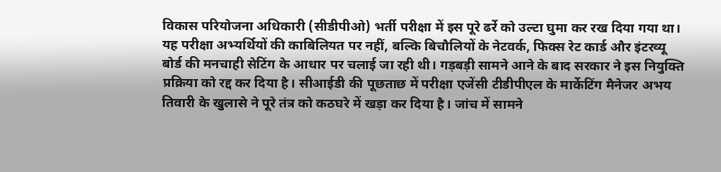विकास परियोजना अधिकारी (सीडीपीओ) भर्ती परीक्षा में इस पूरे ढर्रे को उल्टा घुमा कर रख दिया गया था। यह परीक्षा अभ्यर्थियों की काबिलियत पर नहीं, बल्कि बिचौलियों के नेटवर्क, फिक्स रेट कार्ड और इंटरव्यू बोर्ड की मनचाही सेटिंग के आधार पर चलाई जा रही थी। गड़बड़ी सामने आने के बाद सरकार ने इस नियुक्ति प्रक्रिया को रद्द कर दिया है। सीआईडी की पूछताछ में परीक्षा एजेंसी टीडीपीएल के मार्केटिंग मैनेजर अभय तिवारी के खुलासे ने पूरे तंत्र को कठघरे में खड़ा कर दिया है। जांच में सामने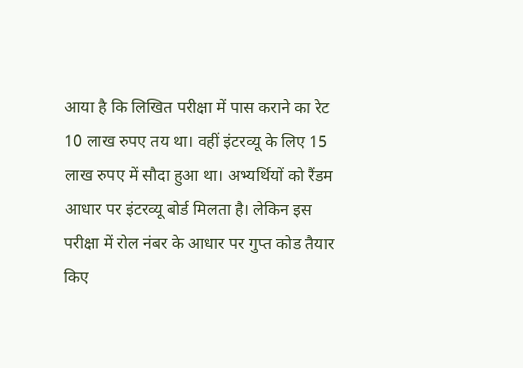आया है कि लिखित परीक्षा में पास कराने का रेट 10 लाख रुपए तय था। वहीं इंटरव्यू के लिए 15 लाख रुपए में सौदा हुआ था। अभ्यर्थियों को रैंडम आधार पर इंटरव्यू बोर्ड मिलता है। लेकिन इस परीक्षा में रोल नंबर के आधार पर गुप्त कोड तैयार किए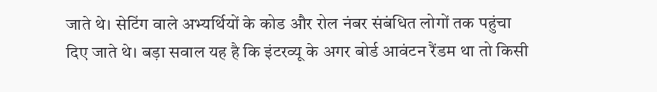जाते थे। सेटिंग वाले अभ्यर्थियों के कोड और रोल नंबर संबंधित लोगों तक पहुंचा दिए जाते थे। बड़ा सवाल यह है कि इंटरव्यू के अगर बोर्ड आवंटन रैंडम था तो किसी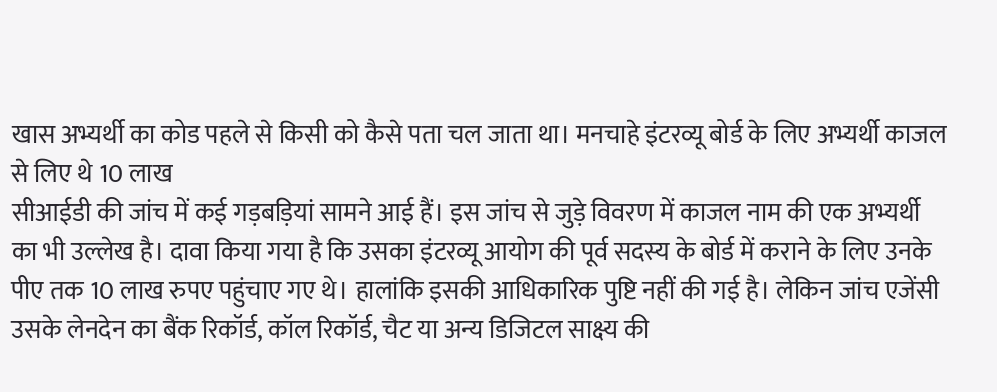खास अभ्यर्थी का कोड पहले से किसी को कैसे पता चल जाता था। मनचाहे इंटरव्यू बोर्ड के लिए अभ्यर्थी काजल से लिए थे 10 लाख
सीआईडी की जांच में कई गड़बड़ियां सामने आई हैं। इस जांच से जुड़े विवरण में काजल नाम की एक अभ्यर्थी का भी उल्लेख है। दावा किया गया है कि उसका इंटरव्यू आयोग की पूर्व सदस्य के बोर्ड में कराने के लिए उनके पीए तक 10 लाख रुपए पहुंचाए गए थे। हालांकि इसकी आधिकारिक पुष्टि नहीं की गई है। लेकिन जांच एजेंसी उसके लेनदेन का बैंक रिकॉर्ड, कॉल रिकॉर्ड, चैट या अन्य डिजिटल साक्ष्य की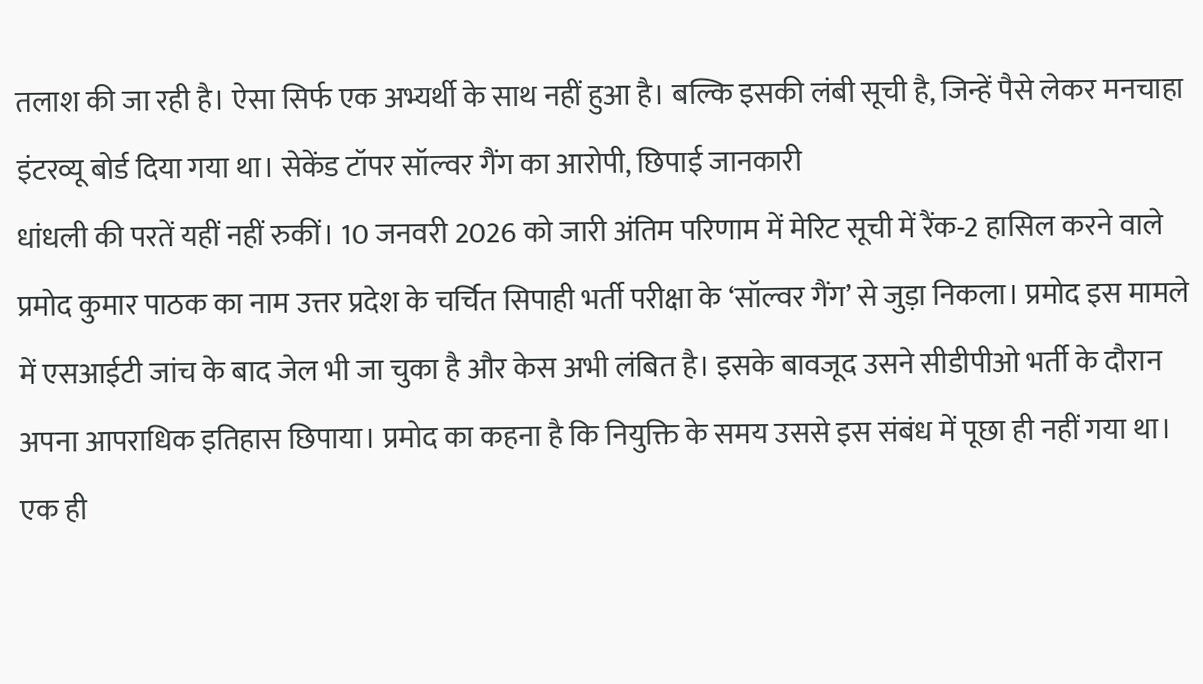तलाश की जा रही है। ऐसा सिर्फ एक अभ्यर्थी के साथ नहीं हुआ है। बल्कि इसकी लंबी सूची है, जिन्हें पैसे लेकर मनचाहा इंटरव्यू बोर्ड दिया गया था। सेकेंड टॉपर सॉल्वर गैंग का आरोपी, छिपाई जानकारी
धांधली की परतें यहीं नहीं रुकीं। 10 जनवरी 2026 को जारी अंतिम परिणाम में मेरिट सूची में रैंक-2 हासिल करने वाले प्रमोद कुमार पाठक का नाम उत्तर प्रदेश के चर्चित सिपाही भर्ती परीक्षा के ‘सॉल्वर गैंग’ से जुड़ा निकला। प्रमोद इस मामले में एसआईटी जांच के बाद जेल भी जा चुका है और केस अभी लंबित है। इसके बावजूद उसने सीडीपीओ भर्ती के दौरान अपना आपराधिक इतिहास छिपाया। प्रमोद का कहना है कि नियुक्ति के समय उससे इस संबंध में पूछा ही नहीं गया था। एक ही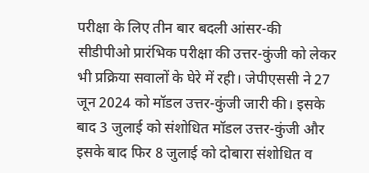परीक्षा के लिए तीन बार बदली आंसर-की
सीडीपीओ प्रारंभिक परीक्षा की उत्तर-कुंजी को लेकर भी प्रक्रिया सवालों के घेरे में रही। जेपीएससी ने 27 जून 2024 को मॉडल उत्तर-कुंजी जारी की। इसके बाद 3 जुलाई को संशोधित मॉडल उत्तर-कुंजी और इसके बाद फिर 8 जुलाई को दोबारा संशोधित व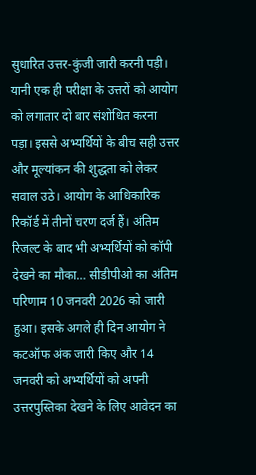सुधारित उत्तर-कुंजी जारी करनी पड़ी। यानी एक ही परीक्षा के उत्तरों को आयोग को लगातार दो बार संशोधित करना पड़ा। इससे अभ्यर्थियों के बीच सही उत्तर और मूल्यांकन की शुद्धता को लेकर सवाल उठे। आयोग के आधिकारिक रिकॉर्ड में तीनों चरण दर्ज हैं। अंतिम रिजल्ट के बाद भी अभ्यर्थियों को कॉपी देखने का मौका… सीडीपीओ का अंतिम परिणाम 10 जनवरी 2026 को जारी हुआ। इसके अगले ही दिन आयोग ने कटऑफ अंक जारी किए और 14 जनवरी को अभ्यर्थियों को अपनी उत्तरपुस्तिका देखने के लिए आवेदन का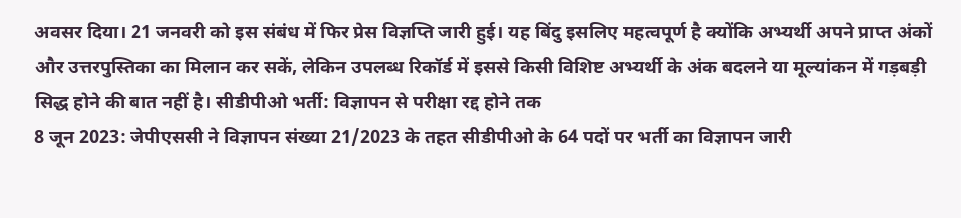अवसर दिया। 21 जनवरी को इस संबंध में फिर प्रेस विज्ञप्ति जारी हुई। यह बिंदु इसलिए महत्वपूर्ण है क्योंकि अभ्यर्थी अपने प्राप्त अंकों और उत्तरपुस्तिका का मिलान कर सकें, लेकिन उपलब्ध रिकॉर्ड में इससे किसी विशिष्ट अभ्यर्थी के अंक बदलने या मूल्यांकन में गड़बड़ी सिद्ध होने की बात नहीं है। सीडीपीओ भर्ती: विज्ञापन से परीक्षा रद्द होने तक
8 जून 2023: जेपीएससी ने विज्ञापन संख्या 21/2023 के तहत सीडीपीओ के 64 पदों पर भर्ती का विज्ञापन जारी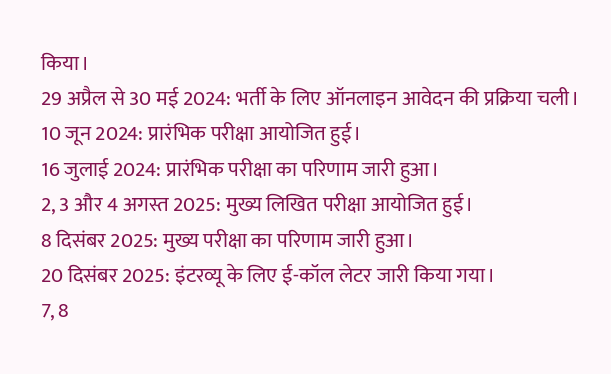किया।
29 अप्रैल से 30 मई 2024: भर्ती के लिए ऑनलाइन आवेदन की प्रक्रिया चली।
10 जून 2024: प्रारंभिक परीक्षा आयोजित हुई।
16 जुलाई 2024: प्रारंभिक परीक्षा का परिणाम जारी हुआ।
2, 3 और 4 अगस्त 2025: मुख्य लिखित परीक्षा आयोजित हुई।
8 दिसंबर 2025: मुख्य परीक्षा का परिणाम जारी हुआ।
20 दिसंबर 2025: इंटरव्यू के लिए ई-कॉल लेटर जारी किया गया।
7, 8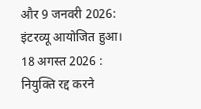और 9 जनवरी 2026: इंटरव्यू आयोजित हुआ।
18 अगस्त 2026 : नियुक्ति रद्द करने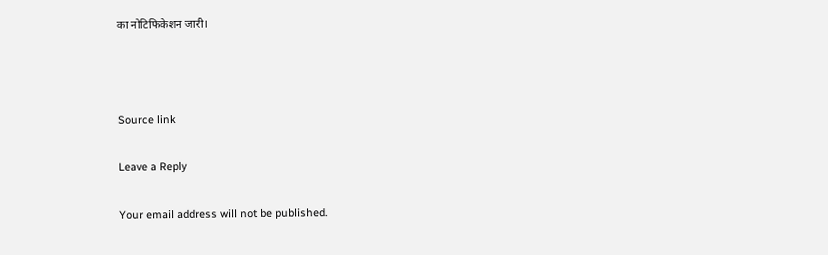का नोटिफिकेशन जारी।



Source link

Leave a Reply

Your email address will not be published.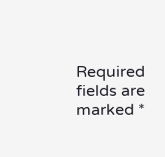Required fields are marked *